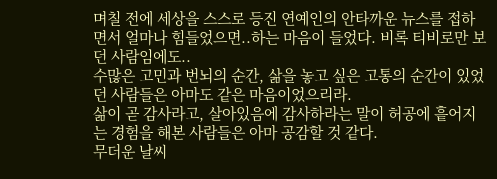며칠 전에 세상을 스스로 등진 연예인의 안타까운 뉴스를 접하면서 얼마나 힘들었으면..하는 마음이 들었다. 비록 티비로만 보던 사람임에도..
수많은 고민과 번뇌의 순간, 삶을 놓고 싶은 고통의 순간이 있었던 사람들은 아마도 같은 마음이었으리라.
삶이 곧 감사라고, 살아있음에 감사하라는 말이 허공에 흩어지는 경험을 해본 사람들은 아마 공감할 것 같다.
무더운 날씨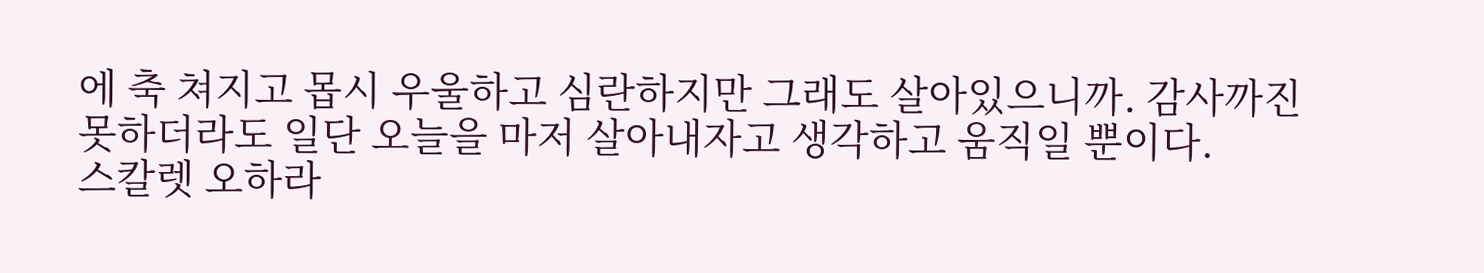에 축 쳐지고 몹시 우울하고 심란하지만 그래도 살아있으니까. 감사까진 못하더라도 일단 오늘을 마저 살아내자고 생각하고 움직일 뿐이다.
스칼렛 오하라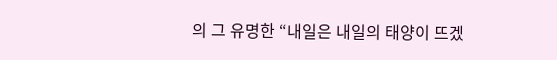의 그 유명한 “내일은 내일의 태양이 뜨겠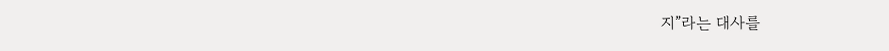지”라는 대사를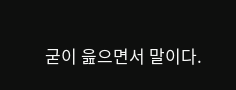굳이 읊으면서 말이다.